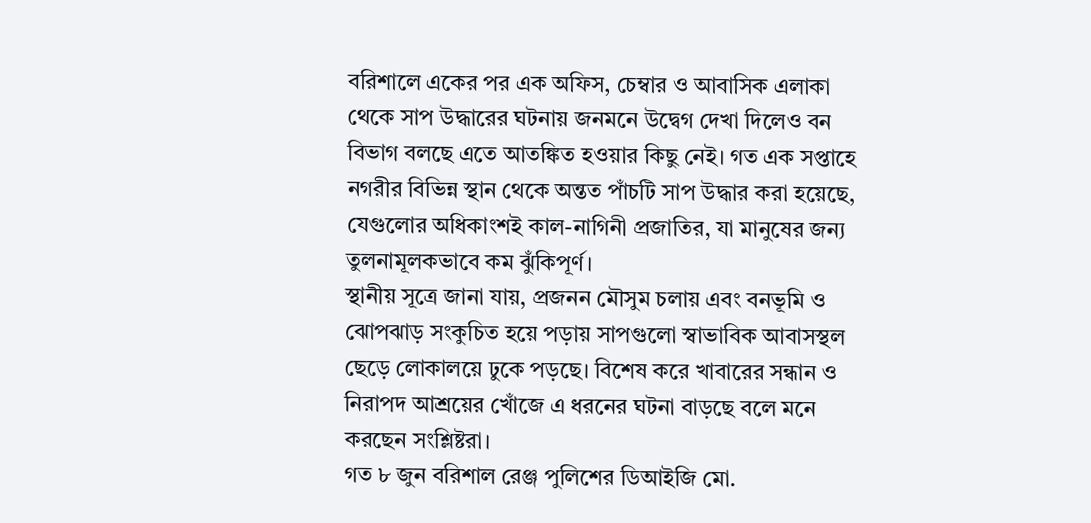বরিশালে একের পর এক অফিস, চেম্বার ও আবাসিক এলাকা থেকে সাপ উদ্ধারের ঘটনায় জনমনে উদ্বেগ দেখা দিলেও বন বিভাগ বলছে এতে আতঙ্কিত হওয়ার কিছু নেই। গত এক সপ্তাহে নগরীর বিভিন্ন স্থান থেকে অন্তত পাঁচটি সাপ উদ্ধার করা হয়েছে, যেগুলোর অধিকাংশই কাল-নাগিনী প্রজাতির, যা মানুষের জন্য তুলনামূলকভাবে কম ঝুঁকিপূর্ণ।
স্থানীয় সূত্রে জানা যায়, প্রজনন মৌসুম চলায় এবং বনভূমি ও ঝোপঝাড় সংকুচিত হয়ে পড়ায় সাপগুলো স্বাভাবিক আবাসস্থল ছেড়ে লোকালয়ে ঢুকে পড়ছে। বিশেষ করে খাবারের সন্ধান ও নিরাপদ আশ্রয়ের খোঁজে এ ধরনের ঘটনা বাড়ছে বলে মনে করছেন সংশ্লিষ্টরা।
গত ৮ জুন বরিশাল রেঞ্জ পুলিশের ডিআইজি মো.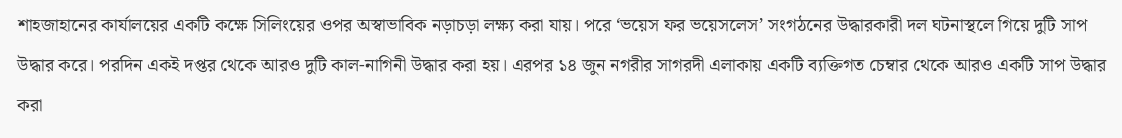শাহজাহানের কার্যালয়ের একটি কক্ষে সিলিংয়ের ওপর অস্বাভাবিক নড়াচড়া লক্ষ্য করা যায়। পরে ‘ভয়েস ফর ভয়েসলেস’ সংগঠনের উদ্ধারকারী দল ঘটনাস্থলে গিয়ে দুটি সাপ উদ্ধার করে। পরদিন একই দপ্তর থেকে আরও দুটি কাল-নাগিনী উদ্ধার করা হয়। এরপর ১৪ জুন নগরীর সাগরদী এলাকায় একটি ব্যক্তিগত চেম্বার থেকে আরও একটি সাপ উদ্ধার করা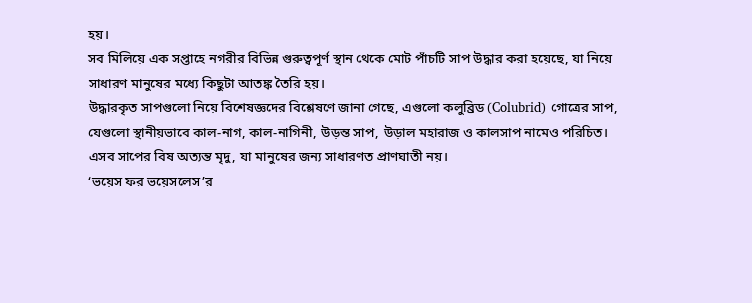হয়।
সব মিলিয়ে এক সপ্তাহে নগরীর বিভিন্ন গুরুত্বপূর্ণ স্থান থেকে মোট পাঁচটি সাপ উদ্ধার করা হয়েছে, যা নিয়ে সাধারণ মানুষের মধ্যে কিছুটা আতঙ্ক তৈরি হয়।
উদ্ধারকৃত সাপগুলো নিয়ে বিশেষজ্ঞদের বিশ্লেষণে জানা গেছে, এগুলো কলুব্রিড (Colubrid) গোত্রের সাপ, যেগুলো স্থানীয়ভাবে কাল-নাগ, কাল-নাগিনী, উড়ন্ত সাপ, উড়াল মহারাজ ও কালসাপ নামেও পরিচিত। এসব সাপের বিষ অত্যন্ত মৃদু, যা মানুষের জন্য সাধারণত প্রাণঘাতী নয়।
‘ভয়েস ফর ভয়েসলেস’র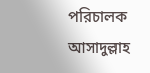পরিচালক আসাদুল্লাহ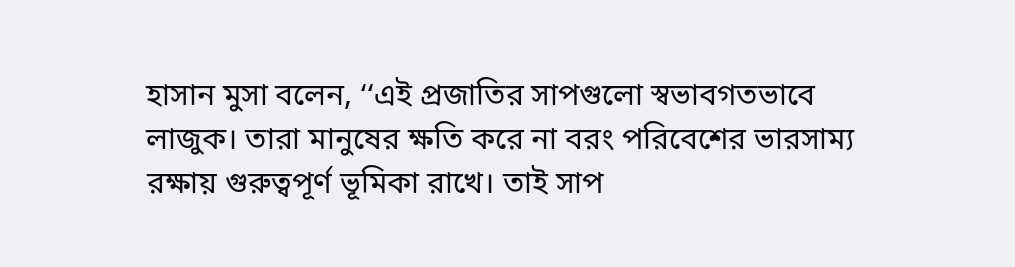হাসান মুসা বলেন, ‘‘এই প্রজাতির সাপগুলো স্বভাবগতভাবে লাজুক। তারা মানুষের ক্ষতি করে না বরং পরিবেশের ভারসাম্য রক্ষায় গুরুত্বপূর্ণ ভূমিকা রাখে। তাই সাপ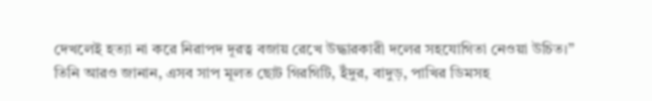দেখলেই হত্যা না করে নিরাপদ দূরত্ব বজায় রেখে উদ্ধারকারী দলের সহযোগিতা নেওয়া উচিত।’’
তিনি আরও জানান, এসব সাপ মূলত ছোট গিরগিটি, ইঁদুর, বাদুড়, পাখির ডিমসহ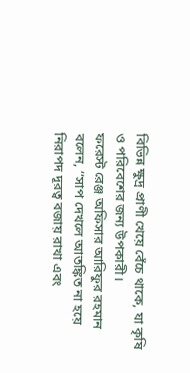বিভিন্ন ক্ষুদ্র প্রাণী খেয়ে বেঁচে থাকে, যা কৃষি ও পরিবেশের জন্য উপকারী।
ফরেস্ট রেঞ্জ অফিসার আরিফুর রহমান বলেন, ‘‘সাপ দেখলে আতঙ্কিত না হয়ে নিরাপদ দূরত্ব বজায় রাখা এবং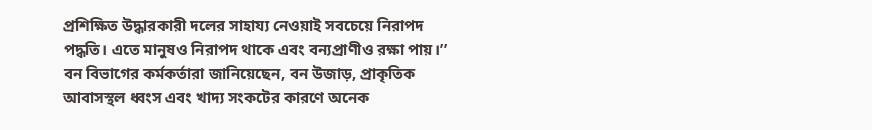প্রশিক্ষিত উদ্ধারকারী দলের সাহায্য নেওয়াই সবচেয়ে নিরাপদ পদ্ধতি। এতে মানুষও নিরাপদ থাকে এবং বন্যপ্রাণীও রক্ষা পায়।’’
বন বিভাগের কর্মকর্তারা জানিয়েছেন, বন উজাড়, প্রাকৃতিক আবাসস্থল ধ্বংস এবং খাদ্য সংকটের কারণে অনেক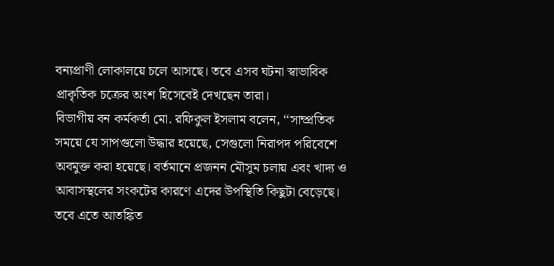বন্যপ্রাণী লোকালয়ে চলে আসছে। তবে এসব ঘটনা স্বাভাবিক প্রাকৃতিক চক্রের অংশ হিসেবেই দেখছেন তারা।
বিভাগীয় বন কর্মকর্তা মো. রফিকুল ইসলাম বলেন, ‘‘সাম্প্রতিক সময়ে যে সাপগুলো উদ্ধার হয়েছে, সেগুলো নিরাপদ পরিবেশে অবমুক্ত করা হয়েছে। বর্তমানে প্রজনন মৌসুম চলায় এবং খাদ্য ও আবাসস্থলের সংকটের কারণে এদের উপস্থিতি কিছুটা বেড়েছে। তবে এতে আতঙ্কিত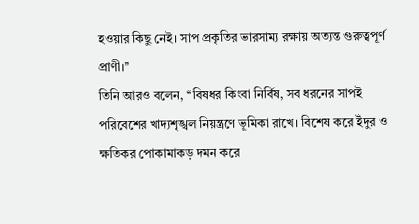হওয়ার কিছু নেই। সাপ প্রকৃতির ভারসাম্য রক্ষায় অত্যন্ত গুরুত্বপূর্ণ প্রাণী।’’
তিনি আরও বলেন, ‘‘বিষধর কিংবা নির্বিষ, সব ধরনের সাপই পরিবেশের খাদ্যশৃঙ্খল নিয়ন্ত্রণে ভূমিকা রাখে। বিশেষ করে ইঁদুর ও ক্ষতিকর পোকামাকড় দমন করে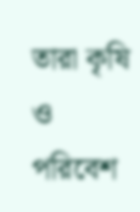তারা কৃষি ও পরিবেশ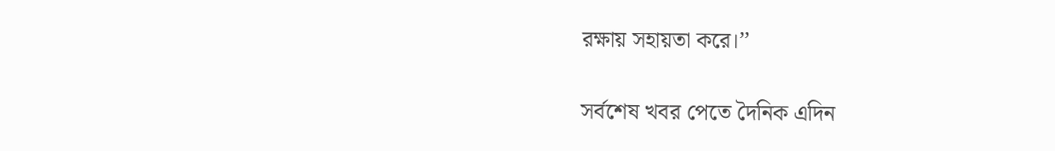রক্ষায় সহায়তা করে।’’


সর্বশেষ খবর পেতে দৈনিক এদিন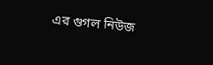এর গুগল নিউজ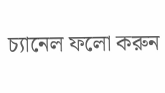চ্যানেল ফলো করুন